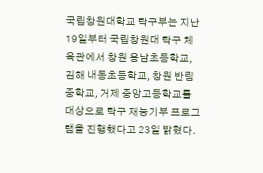국립창원대학교 탁구부는 지난 19일부터 국립창원대 탁구 체육관에서 창원 용남초등학교, 김해 내동초등학교, 창원 반림중학교, 거제 중앙고등학교를 대상으로 탁구 재능기부 프로그램을 진행했다고 23일 밝혔다.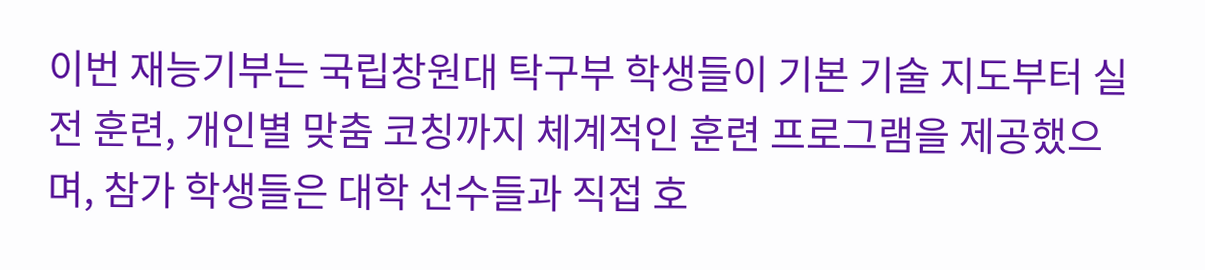이번 재능기부는 국립창원대 탁구부 학생들이 기본 기술 지도부터 실전 훈련, 개인별 맞춤 코칭까지 체계적인 훈련 프로그램을 제공했으며, 참가 학생들은 대학 선수들과 직접 호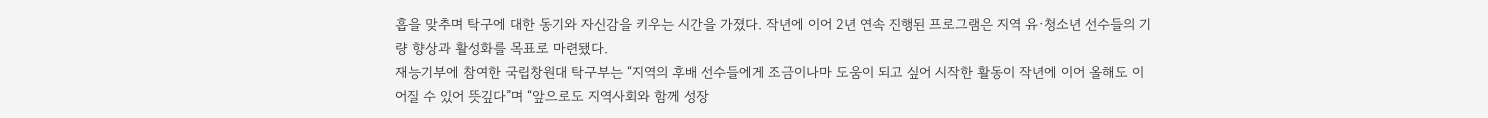흡을 맞추며 탁구에 대한 동기와 자신감을 키우는 시간을 가졌다. 작년에 이어 2년 연속 진행된 프로그램은 지역 유·청소년 선수들의 기량 향상과 활성화를 목표로 마련됐다.
재능기부에 참여한 국립창원대 탁구부는 “지역의 후배 선수들에게 조금이나마 도움이 되고 싶어 시작한 활동이 작년에 이어 올해도 이어질 수 있어 뜻깊다”며 “앞으로도 지역사회와 함께 성장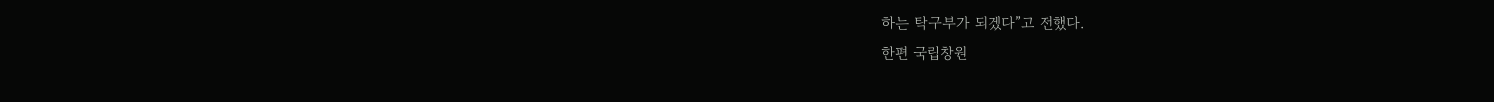하는 탁구부가 되겠다”고 전했다.
한편 국립창원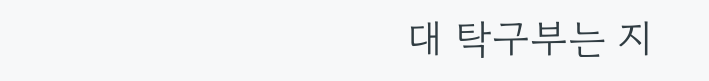대 탁구부는 지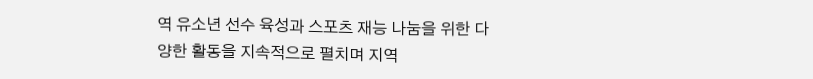역 유소년 선수 육성과 스포츠 재능 나눔을 위한 다양한 활동을 지속적으로 펼치며 지역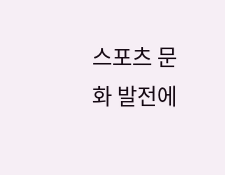스포츠 문화 발전에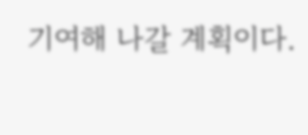기여해 나갈 계획이다.